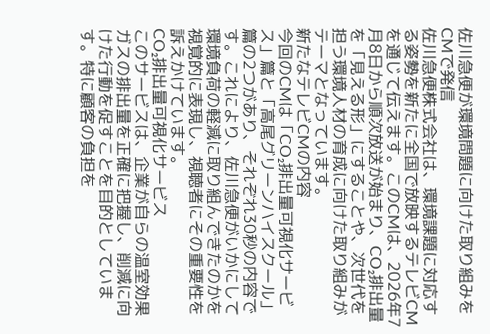佐川急便が環境問題に向けた取り組みをCMで発信
佐川急便株式会社は、環境課題に対応する姿勢を新たに全国で放映するテレビCMを通じて伝えます。このCMは、2026年7月8日から順次放送が始まり、CO₂排出量を「見える形」にすることや、次世代を担う環境人材の育成に向けた取り組みがテーマとなっています。
新たなテレビCMの内容
今回のCMは「CO₂排出量可視化サービス」篇と「高尾グリーンハイスクール」篇の2つがあり、それぞれ30秒の内容です。これにより、佐川急便がいかにして環境負荷の軽減に取り組んできたのかを視覚的に表現し、視聴者にその重要性を訴えかけています。
CO₂排出量可視化サービス
このサービスは、企業が自らの温室効果ガスの排出量を正確に把握し、削減に向けた行動を促すことを目的としています。特に顧客の負担を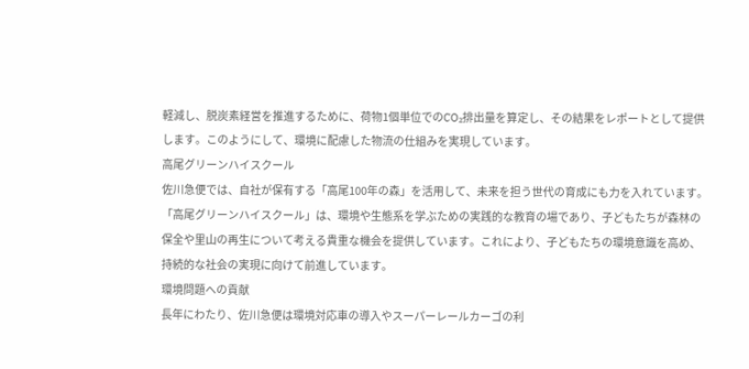軽減し、脱炭素経営を推進するために、荷物1個単位でのCO₂排出量を算定し、その結果をレポートとして提供します。このようにして、環境に配慮した物流の仕組みを実現しています。
高尾グリーンハイスクール
佐川急便では、自社が保有する「高尾100年の森」を活用して、未来を担う世代の育成にも力を入れています。「高尾グリーンハイスクール」は、環境や生態系を学ぶための実践的な教育の場であり、子どもたちが森林の保全や里山の再生について考える貴重な機会を提供しています。これにより、子どもたちの環境意識を高め、持続的な社会の実現に向けて前進しています。
環境問題への貢献
長年にわたり、佐川急便は環境対応車の導入やスーパーレールカーゴの利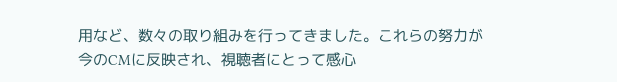用など、数々の取り組みを行ってきました。これらの努力が今のCMに反映され、視聴者にとって感心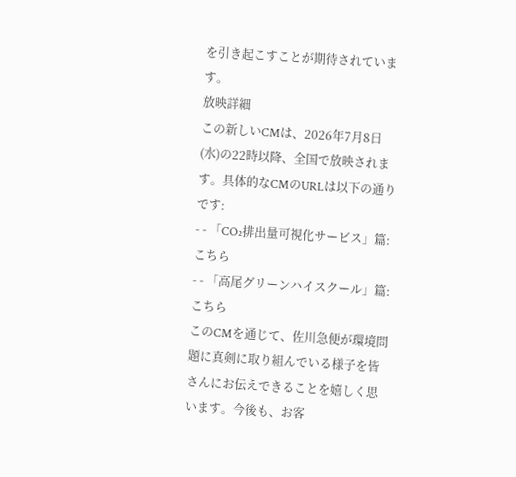を引き起こすことが期待されています。
放映詳細
この新しいCMは、2026年7月8日(水)の22時以降、全国で放映されます。具体的なCMのURLは以下の通りです:
- - 「CO₂排出量可視化サービス」篇:こちら
- - 「高尾グリーンハイスクール」篇:こちら
このCMを通じて、佐川急便が環境問題に真剣に取り組んでいる様子を皆さんにお伝えできることを嬉しく思います。今後も、お客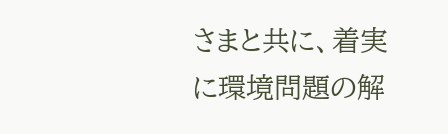さまと共に、着実に環境問題の解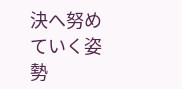決へ努めていく姿勢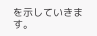を示していきます。